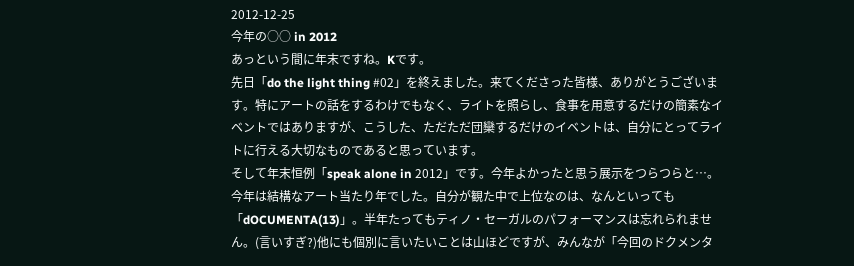2012-12-25
今年の○○ in 2012
あっという間に年末ですね。Kです。
先日「do the light thing #02」を終えました。来てくださった皆様、ありがとうございます。特にアートの話をするわけでもなく、ライトを照らし、食事を用意するだけの簡素なイベントではありますが、こうした、ただただ団欒するだけのイベントは、自分にとってライトに行える大切なものであると思っています。
そして年末恒例「speak alone in 2012」です。今年よかったと思う展示をつらつらと…。今年は結構なアート当たり年でした。自分が観た中で上位なのは、なんといっても「dOCUMENTA(13)」。半年たってもティノ・セーガルのパフォーマンスは忘れられません。(言いすぎ?)他にも個別に言いたいことは山ほどですが、みんなが「今回のドクメンタ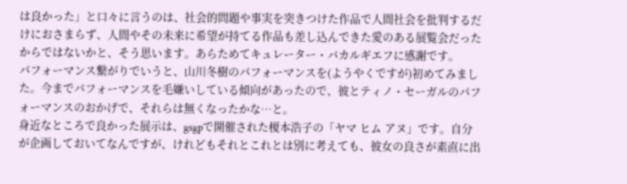は良かった」と口々に言うのは、社会的問題や事実を突きつけた作品で人間社会を批判するだけにおさまらず、人間やその未来に希望が持てる作品も差し込んできた愛のある展覧会だったからではないかと、そう思います。あらためてキュレーター・バカルギエフに感謝です。
パフォーマンス繋がりでいうと、山川冬樹のパフォーマンスを(ようやくですが)初めてみました。今までパフォーマンスを毛嫌いしている傾向があったので、彼とティノ・セーガルのパフォーマンスのおかげで、それらは無くなったかな…と。
身近なところで良かった展示は、gsgpで開催された榎本浩子の「ヤマ ヒム アヌ」です。自分が企画しておいてなんですが、けれどもそれとこれとは別に考えても、彼女の良さが素直に出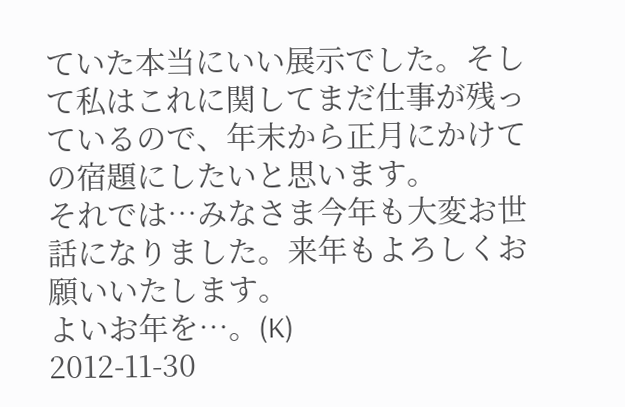ていた本当にいい展示でした。そして私はこれに関してまだ仕事が残っているので、年末から正月にかけての宿題にしたいと思います。
それでは…みなさま今年も大変お世話になりました。来年もよろしくお願いいたします。
よいお年を…。(K)
2012-11-30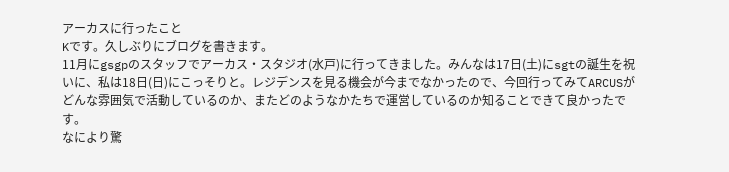アーカスに行ったこと
Kです。久しぶりにブログを書きます。
11月にgsgpのスタッフでアーカス・スタジオ(水戸)に行ってきました。みんなは17日(土)にsgtの誕生を祝いに、私は18日(日)にこっそりと。レジデンスを見る機会が今までなかったので、今回行ってみてARCUSがどんな雰囲気で活動しているのか、またどのようなかたちで運営しているのか知ることできて良かったです。
なにより驚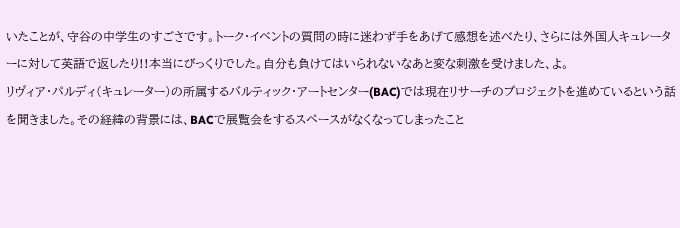いたことが、守谷の中学生のすごさです。トーク・イベントの質問の時に迷わず手をあげて感想を述べたり、さらには外国人キュレーターに対して英語で返したり!!本当にびっくりでした。自分も負けてはいられないなあと変な刺激を受けました、よ。
リヴィア・パルディ(キュレーター)の所属するバルティック・アートセンター(BAC)では現在リサーチのプロジェクトを進めているという話を聞きました。その経緯の背景には、BACで展覧会をするスペースがなくなってしまったこと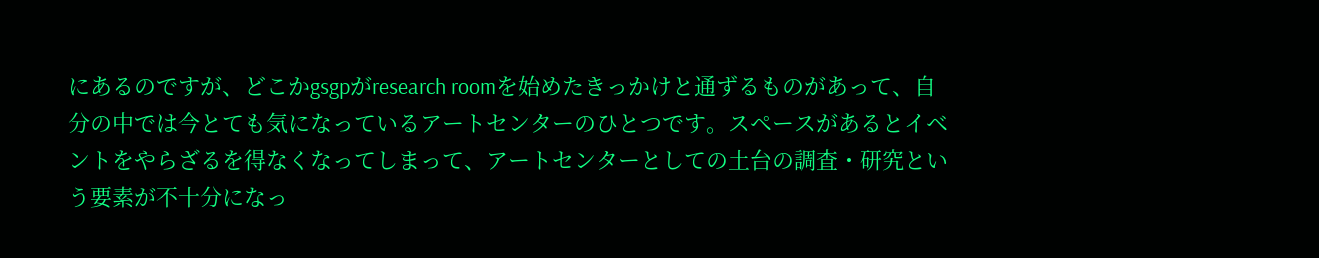にあるのですが、どこかgsgpがresearch roomを始めたきっかけと通ずるものがあって、自分の中では今とても気になっているアートセンターのひとつです。スペースがあるとイベントをやらざるを得なくなってしまって、アートセンターとしての土台の調査・研究という要素が不十分になっ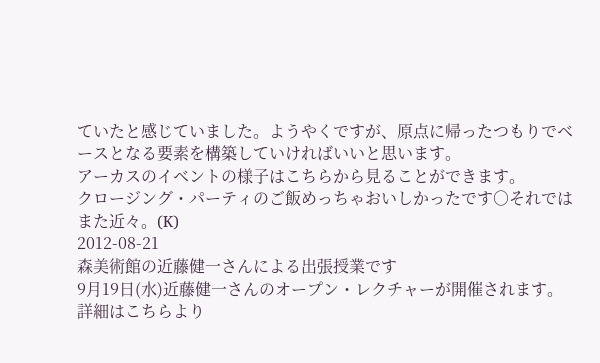ていたと感じていました。ようやくですが、原点に帰ったつもりでベースとなる要素を構築していければいいと思います。
アーカスのイベントの様子はこちらから見ることができます。
クロージング・パーティのご飯めっちゃおいしかったです○それではまた近々。(K)
2012-08-21
森美術館の近藤健一さんによる出張授業です
9月19日(水)近藤健一さんのオープン・レクチャーが開催されます。
詳細はこちらより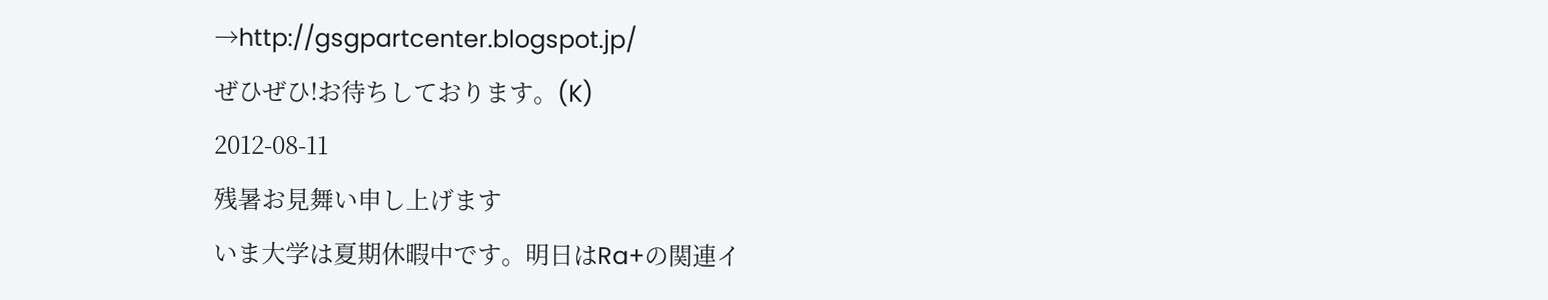→http://gsgpartcenter.blogspot.jp/
ぜひぜひ!お待ちしております。(K)
2012-08-11
残暑お見舞い申し上げます
いま大学は夏期休暇中です。明日はRa+の関連イ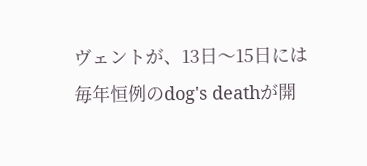ヴェントが、13日〜15日には毎年恒例のdog's deathが開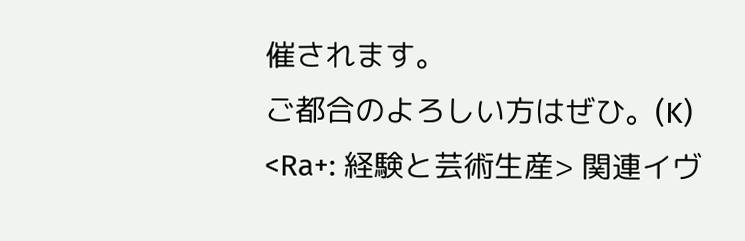催されます。
ご都合のよろしい方はぜひ。(K)
<Ra+: 経験と芸術生産> 関連イヴ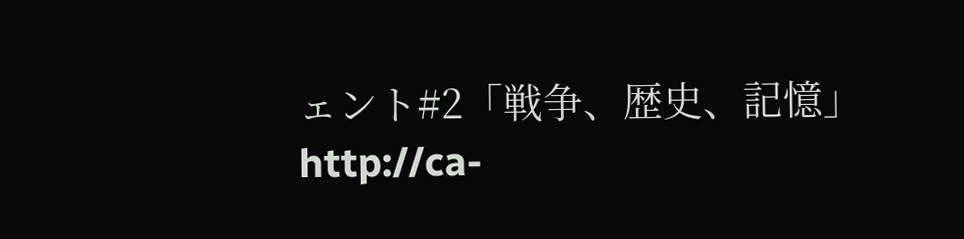ェント#2「戦争、歴史、記憶」
http://ca-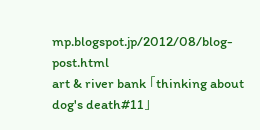mp.blogspot.jp/2012/08/blog-post.html
art & river bank 「thinking about dog's death#11」